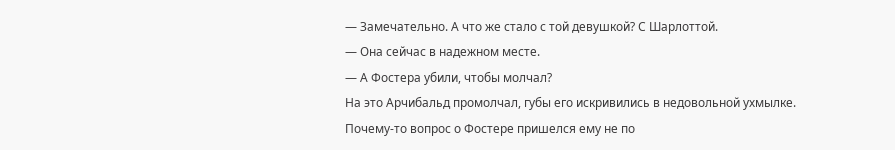— Замечательно. А что же стало с той девушкой? С Шарлоттой.
— Она сейчас в надежном месте.
— А Фостера убили, чтобы молчал?
На это Арчибальд промолчал, губы его искривились в недовольной ухмылке. Почему-то вопрос о Фостере пришелся ему не по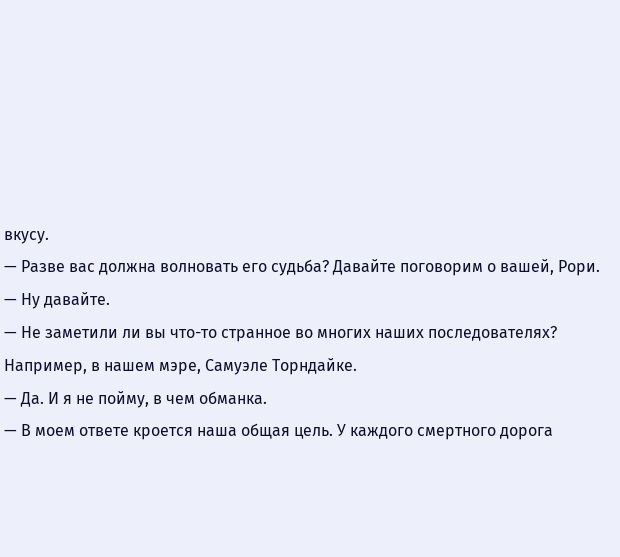вкусу.
— Разве вас должна волновать его судьба? Давайте поговорим о вашей, Рори.
— Ну давайте.
— Не заметили ли вы что-то странное во многих наших последователях? Например, в нашем мэре, Самуэле Торндайке.
— Да. И я не пойму, в чем обманка.
— В моем ответе кроется наша общая цель. У каждого смертного дорога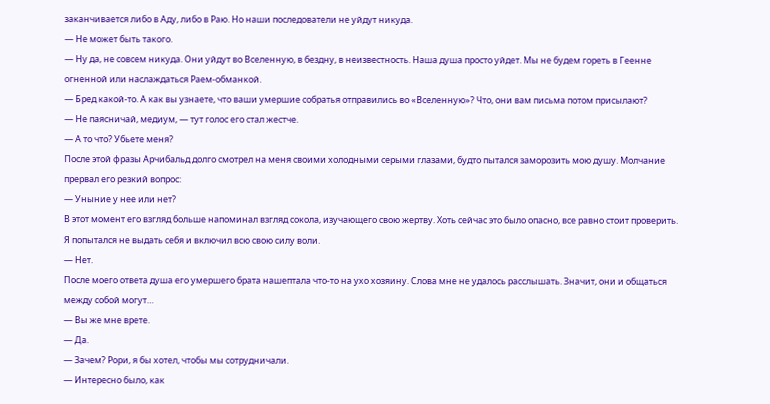заканчивается либо в Аду, либо в Раю. Но наши последователи не уйдут никуда.
— Не может быть такого.
— Ну да, не совсем никуда. Они уйдут во Вселенную, в бездну, в неизвестность. Наша душа просто уйдет. Мы не будем гореть в Геенне огненной или наслаждаться Раем-обманкой.
— Бред какой-то. А как вы узнаете, что ваши умершие собратья отправились во «Вселенную»? Что, они вам письма потом присылают?
— Не паясничай, медиум, — тут голос его стал жестче.
— А то что? Убьете меня?
После этой фразы Арчибальд долго смотрел на меня своими холодными серыми глазами, будто пытался заморозить мою душу. Молчание прервал его резкий вопрос:
— Уныние у нее или нет?
В этот момент его взгляд больше напоминал взгляд сокола, изучающего свою жертву. Хоть сейчас это было опасно, все равно стоит проверить. Я попытался не выдать себя и включил всю свою силу воли.
— Нет.
После моего ответа душа его умершего брата нашептала что-то на ухо хозяину. Слова мне не удалось расслышать. Значит, они и общаться между собой могут…
— Вы же мне врете.
— Да.
— Зачем? Рори, я бы хотел, чтобы мы сотрудничали.
— Интересно было, как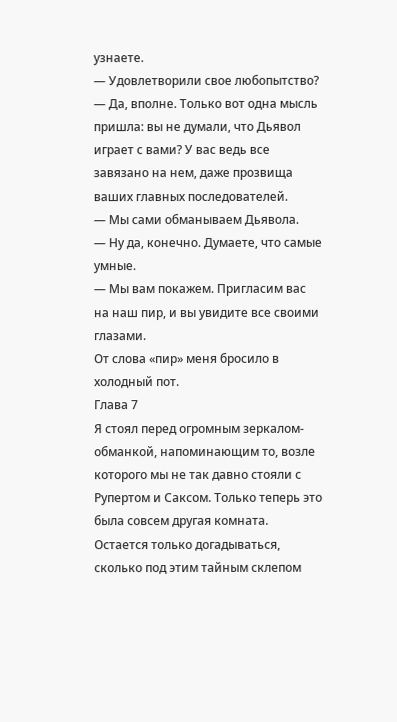узнаете.
— Удовлетворили свое любопытство?
— Да, вполне. Только вот одна мысль пришла: вы не думали, что Дьявол играет с вами? У вас ведь все завязано на нем, даже прозвища ваших главных последователей.
— Мы сами обманываем Дьявола.
— Ну да, конечно. Думаете, что самые умные.
— Мы вам покажем. Пригласим вас на наш пир, и вы увидите все своими глазами.
От слова «пир» меня бросило в холодный пот.
Глава 7
Я стоял перед огромным зеркалом-обманкой, напоминающим то, возле которого мы не так давно стояли с Рупертом и Саксом. Только теперь это была совсем другая комната. Остается только догадываться, сколько под этим тайным склепом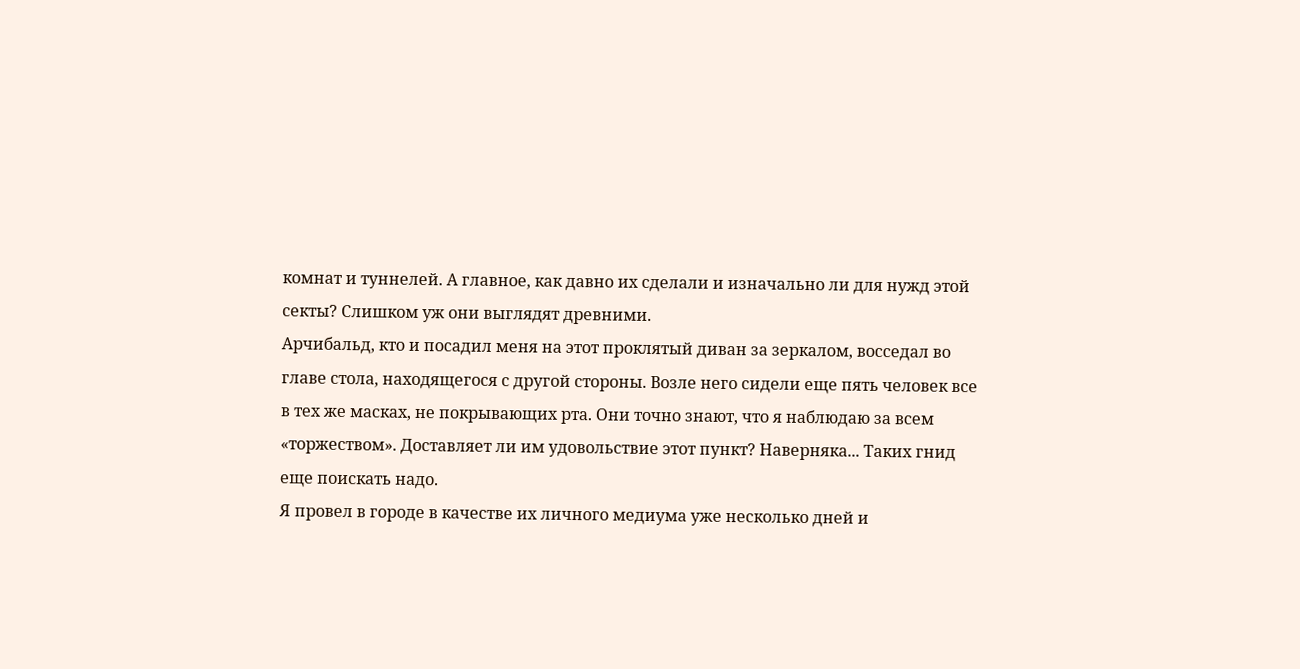комнат и туннелей. А главное, как давно их сделали и изначально ли для нужд этой секты? Слишком уж они выглядят древними.
Арчибальд, кто и посадил меня на этот проклятый диван за зеркалом, восседал во главе стола, находящегося с другой стороны. Возле него сидели еще пять человек все в тех же масках, не покрывающих рта. Они точно знают, что я наблюдаю за всем «торжеством». Доставляет ли им удовольствие этот пункт? Наверняка... Таких гнид еще поискать надо.
Я провел в городе в качестве их личного медиума уже несколько дней и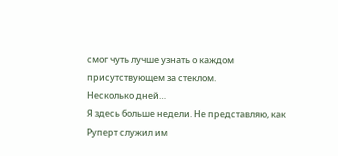смог чуть лучше узнать о каждом присутствующем за стеклом.
Несколько дней…
Я здесь больше недели. Не представляю, как Руперт служил им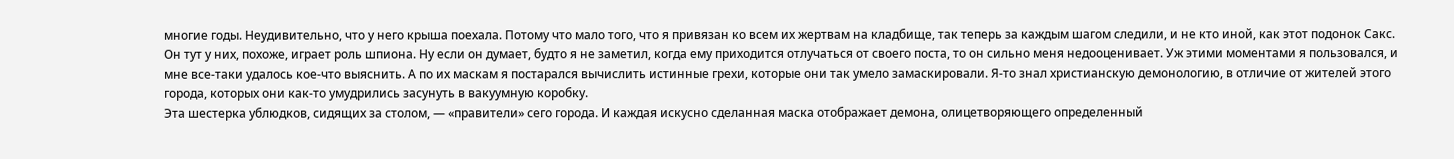многие годы. Неудивительно, что у него крыша поехала. Потому что мало того, что я привязан ко всем их жертвам на кладбище, так теперь за каждым шагом следили, и не кто иной, как этот подонок Сакс. Он тут у них, похоже, играет роль шпиона. Ну если он думает, будто я не заметил, когда ему приходится отлучаться от своего поста, то он сильно меня недооценивает. Уж этими моментами я пользовался, и мне все-таки удалось кое-что выяснить. А по их маскам я постарался вычислить истинные грехи, которые они так умело замаскировали. Я-то знал христианскую демонологию, в отличие от жителей этого города, которых они как-то умудрились засунуть в вакуумную коробку.
Эта шестерка ублюдков, сидящих за столом, — «правители» сего города. И каждая искусно сделанная маска отображает демона, олицетворяющего определенный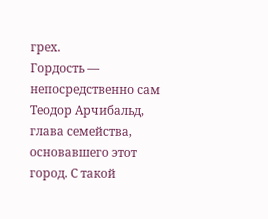грех.
Гордость — непосредственно сам Теодор Арчибальд, глава семейства, основавшего этот город. С такой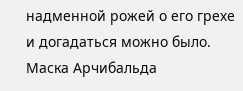надменной рожей о его грехе и догадаться можно было. Маска Арчибальда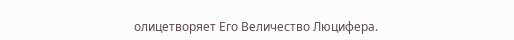олицетворяет Его Величество Люцифера.